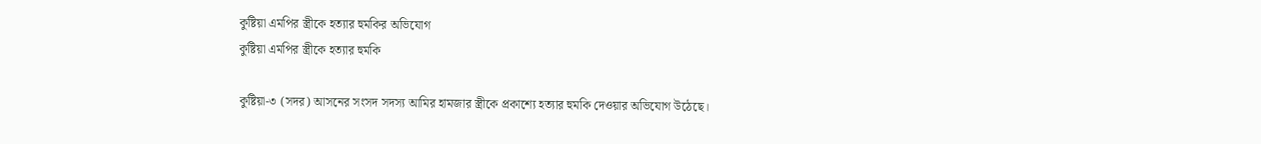কুষ্টিয়া এমপির স্ত্রীকে হত্যার হুমকির অভিযোগ
কুষ্টিয়া এমপির স্ত্রীকে হত্যার হুমকি

কুষ্টিয়া-৩ (সদর) আসনের সংসদ সদস্য আমির হামজার স্ত্রীকে প্রকাশ্যে হত্যার হুমকি দেওয়ার অভিযোগ উঠেছে।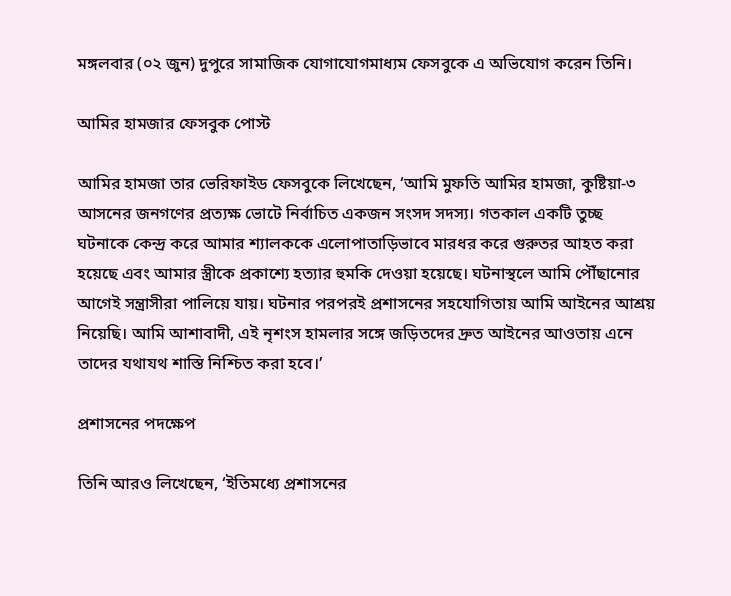মঙ্গলবার (০২ জুন) দুপুরে সামাজিক যোগাযোগমাধ্যম ফেসবুকে এ অভিযোগ করেন তিনি।

আমির হামজার ফেসবুক পোস্ট

আমির হামজা তার ভেরিফাইড ফেসবুকে লিখেছেন, ‘আমি মুফতি আমির হামজা, কুষ্টিয়া-৩ আসনের জনগণের প্রত্যক্ষ ভোটে নির্বাচিত একজন সংসদ সদস্য। গতকাল একটি তুচ্ছ ঘটনাকে কেন্দ্র করে আমার শ্যালককে এলোপাতাড়িভাবে মারধর করে গুরুতর আহত করা হয়েছে এবং আমার স্ত্রীকে প্রকাশ্যে হত্যার হুমকি দেওয়া হয়েছে। ঘটনাস্থলে আমি পৌঁছানোর আগেই সন্ত্রাসীরা পালিয়ে যায়। ঘটনার পরপরই প্রশাসনের সহযোগিতায় আমি আইনের আশ্রয় নিয়েছি। আমি আশাবাদী, এই নৃশংস হামলার সঙ্গে জড়িতদের দ্রুত আইনের আওতায় এনে তাদের যথাযথ শাস্তি নিশ্চিত করা হবে।’

প্রশাসনের পদক্ষেপ

তিনি আরও লিখেছেন, ‘ইতিমধ্যে প্রশাসনের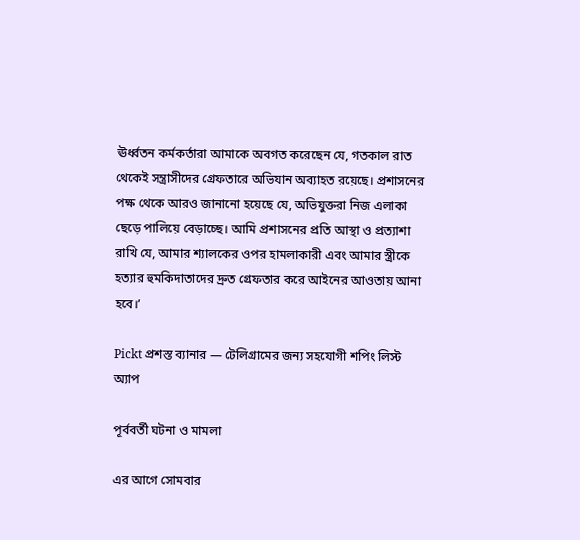ঊর্ধ্বতন কর্মকর্তারা আমাকে অবগত করেছেন যে, গতকাল রাত থেকেই সন্ত্রাসীদের গ্রেফতারে অভিযান অব্যাহত রয়েছে। প্রশাসনের পক্ষ থেকে আরও জানানো হয়েছে যে, অভিযুক্তরা নিজ এলাকা ছেড়ে পালিয়ে বেড়াচ্ছে। আমি প্রশাসনের প্রতি আস্থা ও প্রত্যাশা রাখি যে, আমার শ্যালকের ওপর হামলাকারী এবং আমার স্ত্রীকে হত্যার হুমকিদাতাদের দ্রুত গ্রেফতার করে আইনের আওতায় আনা হবে।’

Pickt প্রশস্ত ব্যানার — টেলিগ্রামের জন্য সহযোগী শপিং লিস্ট অ্যাপ

পূর্ববর্তী ঘটনা ও মামলা

এর আগে সোমবার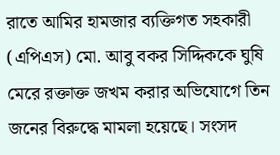রাতে আমির হামজার ব্যক্তিগত সহকারী (এপিএস) মো. আবু বকর সিদ্দিককে ঘুষি মেরে রক্তাক্ত জখম করার অভিযোগে তিন জনের বিরুদ্ধে মামলা হয়েছে। সংসদ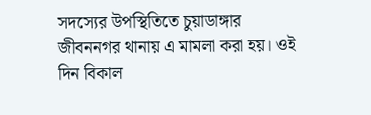সদস্যের উপস্থিতিতে চুয়াডাঙ্গার জীবননগর থানায় এ মামলা করা হয়। ওই দিন বিকাল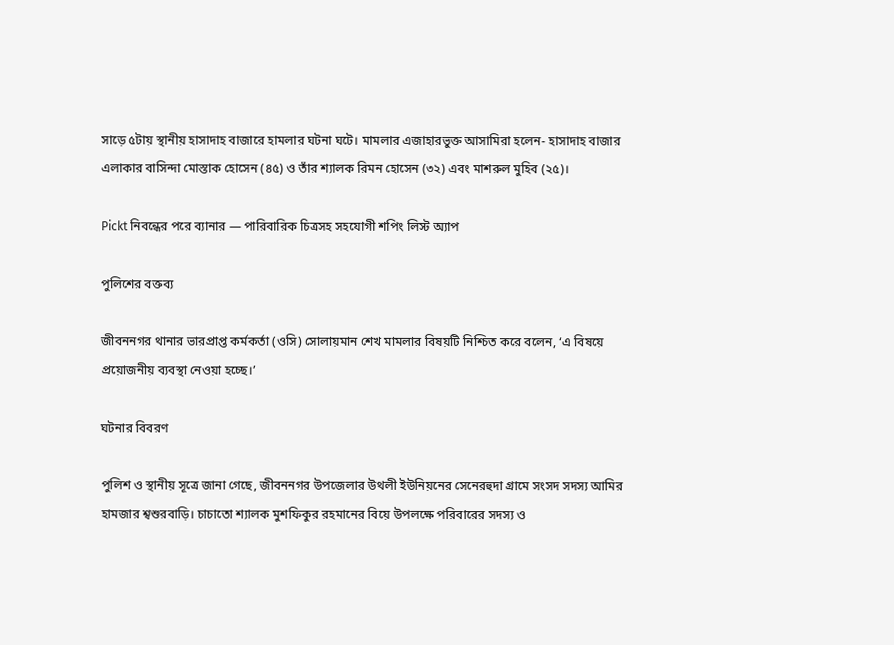সাড়ে ৫টায় স্থানীয় হাসাদাহ বাজারে হামলার ঘটনা ঘটে। মামলার এজাহারভুক্ত আসামিরা হলেন- হাসাদাহ বাজার এলাকার বাসিন্দা মোস্তাক হোসেন (৪৫) ও তাঁর শ্যালক রিমন হোসেন (৩২) এবং মাশরুল মুহিব (২৫)।

Pickt নিবন্ধের পরে ব্যানার — পারিবারিক চিত্রসহ সহযোগী শপিং লিস্ট অ্যাপ

পুলিশের বক্তব্য

জীবননগর থানার ভারপ্রাপ্ত কর্মকর্তা (ওসি) সোলায়মান শেখ মামলার বিষয়টি নিশ্চিত করে বলেন, ‘এ বিষয়ে প্রয়োজনীয় ব্যবস্থা নেওয়া হচ্ছে।’

ঘটনার বিবরণ

পুলিশ ও স্থানীয় সূত্রে জানা গেছে, জীবননগর উপজেলার উথলী ইউনিয়নের সেনেরহুদা গ্রামে সংসদ সদস্য আমির হামজার শ্বশুরবাড়ি। চাচাতো শ্যালক মুশফিকুর রহমানের বিয়ে উপলক্ষে পরিবারের সদস্য ও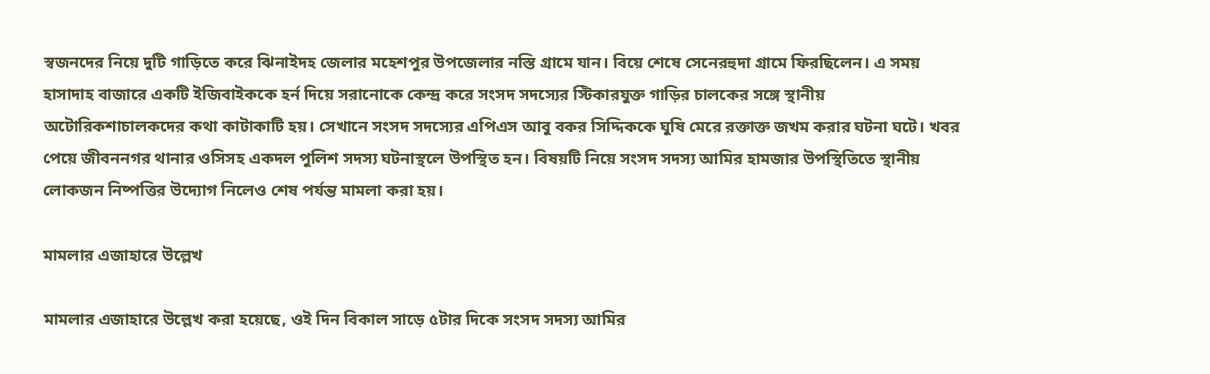স্বজনদের নিয়ে দুটি গাড়িতে করে ঝিনাইদহ জেলার মহেশপুর উপজেলার নস্তি গ্রামে যান। বিয়ে শেষে সেনেরহুদা গ্রামে ফিরছিলেন। এ সময় হাসাদাহ বাজারে একটি ইজিবাইককে হর্ন দিয়ে সরানোকে কেন্দ্র করে সংসদ সদস্যের স্টিকারযুক্ত গাড়ির চালকের সঙ্গে স্থানীয় অটোরিকশাচালকদের কথা কাটাকাটি হয়। সেখানে সংসদ সদস্যের এপিএস আবু বকর সিদ্দিককে ঘুষি মেরে রক্তাক্ত জখম করার ঘটনা ঘটে। খবর পেয়ে জীবননগর থানার ওসিসহ একদল পুলিশ সদস্য ঘটনাস্থলে উপস্থিত হন। বিষয়টি নিয়ে সংসদ সদস্য আমির হামজার উপস্থিতিতে স্থানীয় লোকজন নিষ্পত্তির উদ্যোগ নিলেও শেষ পর্যন্ত মামলা করা হয়।

মামলার এজাহারে উল্লেখ

মামলার এজাহারে উল্লেখ করা হয়েছে, ওই দিন বিকাল সাড়ে ৫টার দিকে সংসদ সদস্য আমির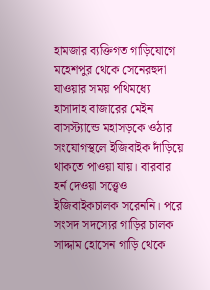হামজার ব্যক্তিগত গাড়িযোগে মহেশপুর থেকে সেনেরহুদা যাওয়ার সময় পথিমধ্যে হাসাদাহ বাজারের মেইন বাসস্ট্যান্ডে মহাসড়কে ওঠার সংযোগস্থলে ইজিবাইক দাঁড়িয়ে থাকতে পাওয়া যায়। বারবার হর্ন দেওয়া সত্ত্বেও ইজিবাইকচালক সরেননি। পরে সংসদ সদস্যের গাড়ির চালক সাদ্দাম হোসেন গাড়ি থেকে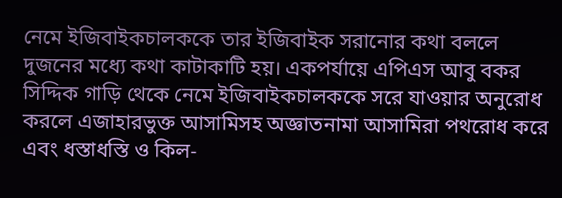নেমে ইজিবাইকচালককে তার ইজিবাইক সরানোর কথা বললে দুজনের মধ্যে কথা কাটাকাটি হয়। একপর্যায়ে এপিএস আবু বকর সিদ্দিক গাড়ি থেকে নেমে ইজিবাইকচালককে সরে যাওয়ার অনুরোধ করলে এজাহারভুক্ত আসামিসহ অজ্ঞাতনামা আসামিরা পথরোধ করে এবং ধস্তাধস্তি ও কিল-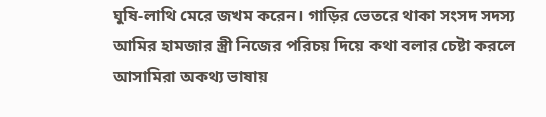ঘুষি-লাথি মেরে জখম করেন। গাড়ির ভেতরে থাকা সংসদ সদস্য আমির হামজার স্ত্রী নিজের পরিচয় দিয়ে কথা বলার চেষ্টা করলে আসামিরা অকথ্য ভাষায়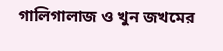গালিগালাজ ও খুন জখমের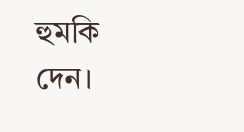হুমকি দেন।